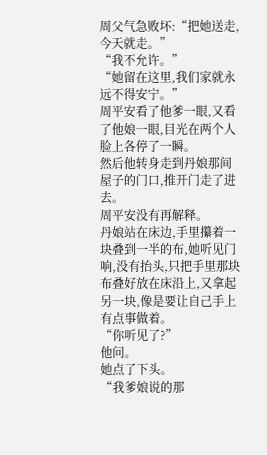周父气急败坏:“把她送走,今天就走。”
“我不允许。”
“她留在这里,我们家就永远不得安宁。”
周平安看了他爹一眼,又看了他娘一眼,目光在两个人脸上各停了一瞬。
然后他转身走到丹娘那间屋子的门口,推开门走了进去。
周平安没有再解释。
丹娘站在床边,手里攥着一块叠到一半的布,她听见门响,没有抬头,只把手里那块布叠好放在床沿上,又拿起另一块,像是要让自己手上有点事做着。
“你听见了?”
他问。
她点了下头。
“我爹娘说的那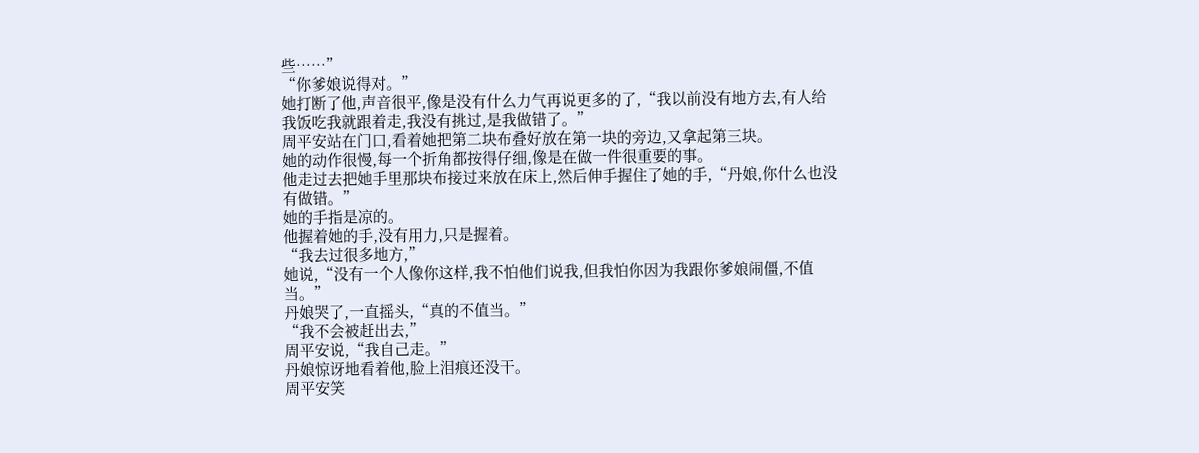些……”
“你爹娘说得对。”
她打断了他,声音很平,像是没有什么力气再说更多的了,“我以前没有地方去,有人给我饭吃我就跟着走,我没有挑过,是我做错了。”
周平安站在门口,看着她把第二块布叠好放在第一块的旁边,又拿起第三块。
她的动作很慢,每一个折角都按得仔细,像是在做一件很重要的事。
他走过去把她手里那块布接过来放在床上,然后伸手握住了她的手,“丹娘,你什么也没有做错。”
她的手指是凉的。
他握着她的手,没有用力,只是握着。
“我去过很多地方,”
她说,“没有一个人像你这样,我不怕他们说我,但我怕你因为我跟你爹娘闹僵,不值当。”
丹娘哭了,一直摇头,“真的不值当。”
“我不会被赶出去,”
周平安说,“我自己走。”
丹娘惊讶地看着他,脸上泪痕还没干。
周平安笑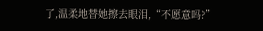了,温柔地替她擦去眼泪,“不愿意吗?”